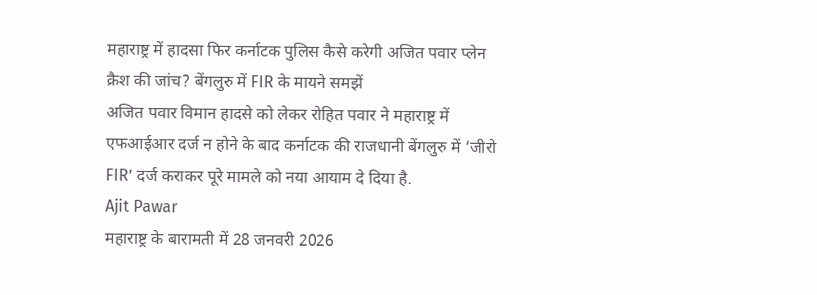महाराष्ट्र में हादसा फिर कर्नाटक पुलिस कैसे करेगी अजित पवार प्लेन क्रैश की जांच? बेंगलुरु में FIR के मायने समझें
अजित पवार विमान हादसे को लेकर रोहित पवार ने महाराष्ट्र में एफआईआर दर्ज न होने के बाद कर्नाटक की राजधानी बेंगलुरु में ‘जीरो FIR’ दर्ज कराकर पूरे मामले को नया आयाम दे दिया है.
Ajit Pawar
महाराष्ट्र के बारामती में 28 जनवरी 2026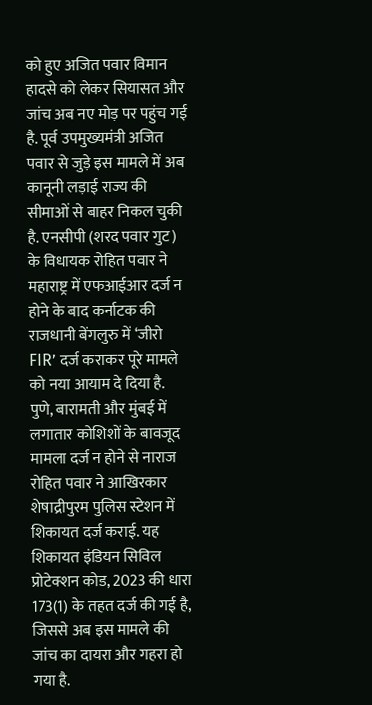को हुए अजित पवार विमान हादसे को लेकर सियासत और जांच अब नए मोड़ पर पहुंच गई है. पूर्व उपमुख्यमंत्री अजित पवार से जुड़े इस मामले में अब कानूनी लड़ाई राज्य की सीमाओं से बाहर निकल चुकी है. एनसीपी (शरद पवार गुट) के विधायक रोहित पवार ने महाराष्ट्र में एफआईआर दर्ज न होने के बाद कर्नाटक की राजधानी बेंगलुरु में ‘जीरो FIR’ दर्ज कराकर पूरे मामले को नया आयाम दे दिया है.
पुणे, बारामती और मुंबई में लगातार कोशिशों के बावजूद मामला दर्ज न होने से नाराज रोहित पवार ने आखिरकार शेषाद्रीपुरम पुलिस स्टेशन में शिकायत दर्ज कराई. यह शिकायत इंडियन सिविल प्रोटेक्शन कोड, 2023 की धारा 173(1) के तहत दर्ज की गई है, जिससे अब इस मामले की जांच का दायरा और गहरा हो गया है.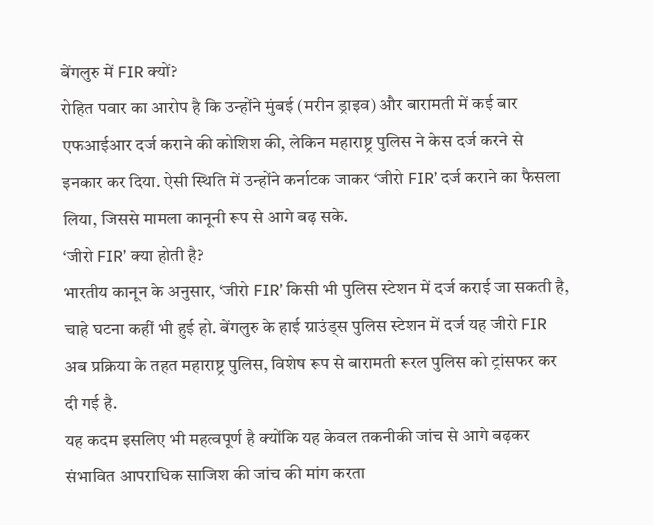बेंगलुरु में FIR क्यों?
रोहित पवार का आरोप है कि उन्होंने मुंबई (मरीन ड्राइव) और बारामती में कई बार एफआईआर दर्ज कराने की कोशिश की, लेकिन महाराष्ट्र पुलिस ने केस दर्ज करने से इनकार कर दिया. ऐसी स्थिति में उन्होंने कर्नाटक जाकर ‘जीरो FIR’ दर्ज कराने का फैसला लिया, जिससे मामला कानूनी रूप से आगे बढ़ सके.
‘जीरो FIR’ क्या होती है?
भारतीय कानून के अनुसार, ‘जीरो FIR’ किसी भी पुलिस स्टेशन में दर्ज कराई जा सकती है, चाहे घटना कहीं भी हुई हो. बेंगलुरु के हाई ग्राउंड्स पुलिस स्टेशन में दर्ज यह जीरो FIR अब प्रक्रिया के तहत महाराष्ट्र पुलिस, विशेष रूप से बारामती रूरल पुलिस को ट्रांसफर कर दी गई है.
यह कदम इसलिए भी महत्वपूर्ण है क्योंकि यह केवल तकनीकी जांच से आगे बढ़कर संभावित आपराधिक साजिश की जांच की मांग करता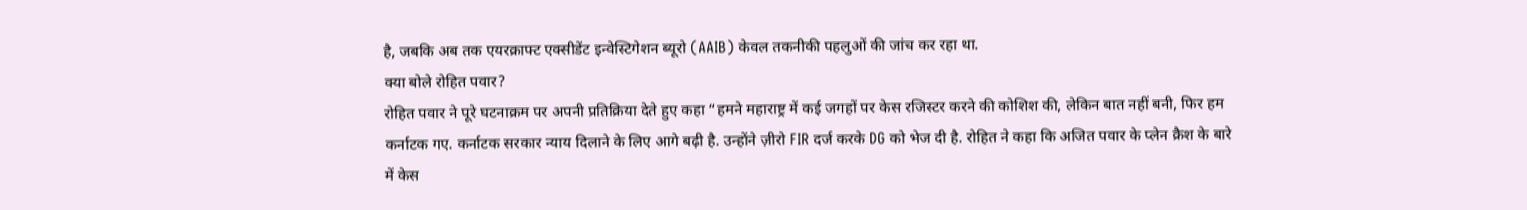है, जबकि अब तक एयरक्राफ्ट एक्सीडेंट इन्वेस्टिगेशन ब्यूरो (AAIB) केवल तकनीकी पहलुओं की जांच कर रहा था.
क्या बोले रोहित पवार?
रोहित पवार ने पूरे घटनाक्रम पर अपनी प्रतिक्रिया देते हुए कहा “हमने महाराष्ट्र में कई जगहों पर केस रजिस्टर करने की कोशिश की, लेकिन बात नहीं बनी, फिर हम कर्नाटक गए. कर्नाटक सरकार न्याय दिलाने के लिए आगे बढ़ी है. उन्होंने ज़ीरो FIR दर्ज करके DG को भेज दी है. रोहित ने कहा कि अजित पवार के प्लेन क्रैश के बारे में केस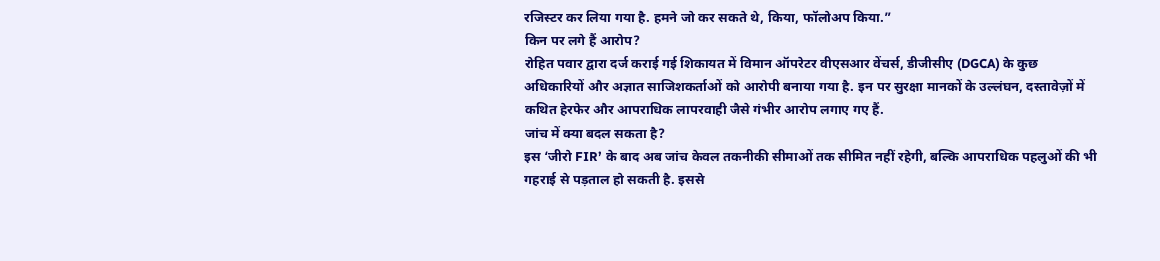रजिस्टर कर लिया गया है. हमने जो कर सकते थे, किया, फॉलोअप किया.”
किन पर लगे हैं आरोप?
रोहित पवार द्वारा दर्ज कराई गई शिकायत में विमान ऑपरेटर वीएसआर वेंचर्स, डीजीसीए (DGCA) के कुछ अधिकारियों और अज्ञात साजिशकर्ताओं को आरोपी बनाया गया है. इन पर सुरक्षा मानकों के उल्लंघन, दस्तावेज़ों में कथित हेरफेर और आपराधिक लापरवाही जैसे गंभीर आरोप लगाए गए हैं.
जांच में क्या बदल सकता है?
इस ‘जीरो FIR’ के बाद अब जांच केवल तकनीकी सीमाओं तक सीमित नहीं रहेगी, बल्कि आपराधिक पहलुओं की भी गहराई से पड़ताल हो सकती है. इससे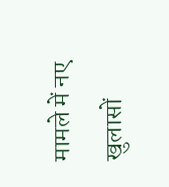मामले में नए खुलासों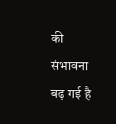की संभावना बढ़ गई है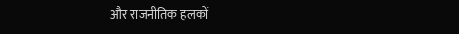और राजनीतिक हलकों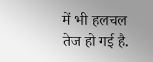में भी हलचल तेज हो गई है.